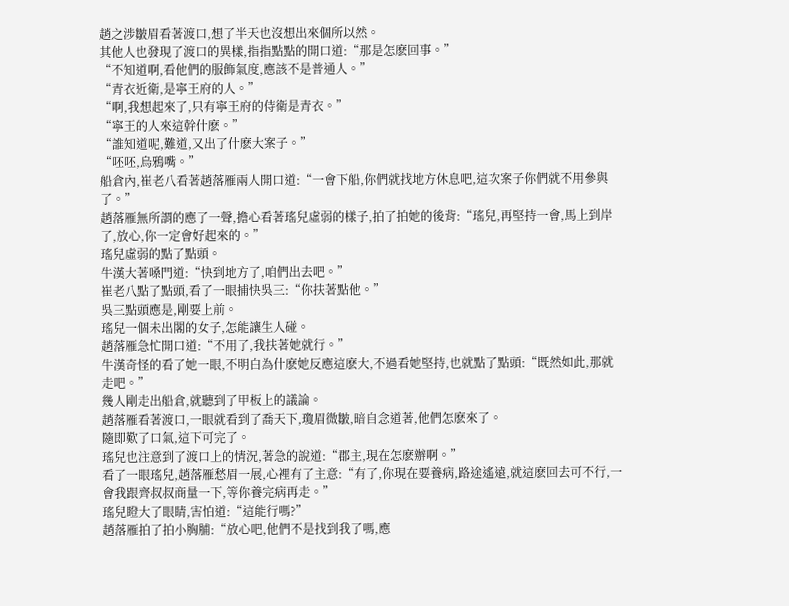趙之涉皺眉看著渡口,想了半天也沒想出來個所以然。
其他人也發現了渡口的異樣,指指點點的開口道:“那是怎麽回事。”
“不知道啊,看他們的服飾氣度,應該不是普通人。”
“青衣近衛,是寧王府的人。”
“啊,我想起來了,只有寧王府的侍衛是青衣。”
“寧王的人來這幹什麽。”
“誰知道呢,難道,又出了什麽大案子。”
“呸呸,烏鴉嘴。”
船倉內,崔老八看著趙落雁兩人開口道:“一會下船,你們就找地方休息吧,這次案子你們就不用參與了。”
趙落雁無所謂的應了一聲,擔心看著瑤兒虛弱的樣子,拍了拍她的後背:“瑤兒,再堅持一會,馬上到岸了,放心,你一定會好起來的。”
瑤兒虛弱的點了點頭。
牛漢大著嗓門道:“快到地方了,咱們出去吧。”
崔老八點了點頭,看了一眼捕快吳三:“你扶著點他。”
吳三點頭應是,剛要上前。
瑤兒一個未出閣的女子,怎能讓生人碰。
趙落雁急忙開口道:“不用了,我扶著她就行。”
牛漢奇怪的看了她一眼,不明白為什麽她反應這麽大,不過看她堅持,也就點了點頭:“既然如此,那就走吧。”
幾人剛走出船倉,就聽到了甲板上的議論。
趙落雁看著渡口,一眼就看到了喬天下,瓊眉微皺,暗自念道著,他們怎麽來了。
隨即歎了口氣,這下可完了。
瑤兒也注意到了渡口上的情況,著急的說道:“郡主,現在怎麽辦啊。”
看了一眼瑤兒,趙落雁愁眉一展,心裡有了主意:“有了,你現在要養病,路途遙遠,就這麽回去可不行,一會我跟齊叔叔商量一下,等你養完病再走。”
瑤兒瞪大了眼睛,害怕道:“這能行嗎?”
趙落雁拍了拍小胸脯:“放心吧,他們不是找到我了嗎,應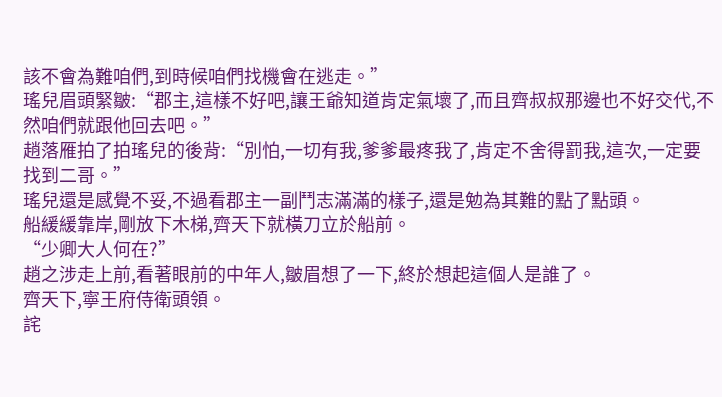該不會為難咱們,到時候咱們找機會在逃走。”
瑤兒眉頭緊皺:“郡主,這樣不好吧,讓王爺知道肯定氣壞了,而且齊叔叔那邊也不好交代,不然咱們就跟他回去吧。”
趙落雁拍了拍瑤兒的後背:“別怕,一切有我,爹爹最疼我了,肯定不舍得罰我,這次,一定要找到二哥。”
瑤兒還是感覺不妥,不過看郡主一副鬥志滿滿的樣子,還是勉為其難的點了點頭。
船緩緩靠岸,剛放下木梯,齊天下就橫刀立於船前。
“少卿大人何在?”
趙之涉走上前,看著眼前的中年人,皺眉想了一下,終於想起這個人是誰了。
齊天下,寧王府侍衛頭領。
詫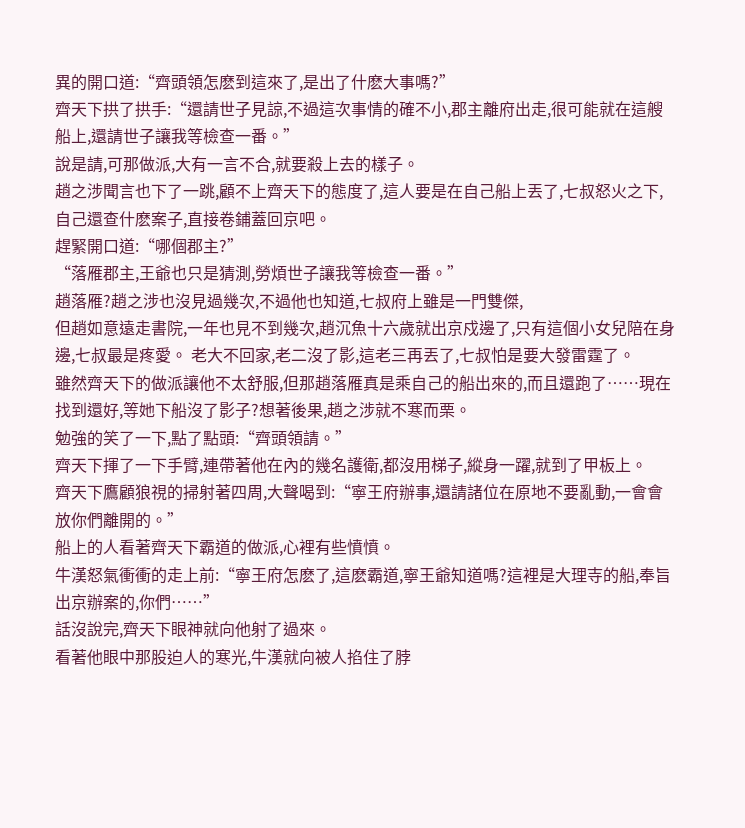異的開口道:“齊頭領怎麽到這來了,是出了什麽大事嗎?”
齊天下拱了拱手:“還請世子見諒,不過這次事情的確不小,郡主離府出走,很可能就在這艘船上,還請世子讓我等檢查一番。”
說是請,可那做派,大有一言不合,就要殺上去的樣子。
趙之涉聞言也下了一跳,顧不上齊天下的態度了,這人要是在自己船上丟了,七叔怒火之下,自己還查什麽案子,直接卷鋪蓋回京吧。
趕緊開口道:“哪個郡主?”
“落雁郡主,王爺也只是猜測,勞煩世子讓我等檢查一番。”
趙落雁?趙之涉也沒見過幾次,不過他也知道,七叔府上雖是一門雙傑,
但趙如意遠走書院,一年也見不到幾次,趙沉魚十六歲就出京戍邊了,只有這個小女兒陪在身邊,七叔最是疼愛。 老大不回家,老二沒了影,這老三再丟了,七叔怕是要大發雷霆了。
雖然齊天下的做派讓他不太舒服,但那趙落雁真是乘自己的船出來的,而且還跑了……現在找到還好,等她下船沒了影子?想著後果,趙之涉就不寒而栗。
勉強的笑了一下,點了點頭:“齊頭領請。”
齊天下揮了一下手臂,連帶著他在內的幾名護衛,都沒用梯子,縱身一躍,就到了甲板上。
齊天下鷹顧狼視的掃射著四周,大聲喝到:“寧王府辦事,還請諸位在原地不要亂動,一會會放你們離開的。”
船上的人看著齊天下霸道的做派,心裡有些憤憤。
牛漢怒氣衝衝的走上前:“寧王府怎麽了,這麽霸道,寧王爺知道嗎?這裡是大理寺的船,奉旨出京辦案的,你們……”
話沒說完,齊天下眼神就向他射了過來。
看著他眼中那股迫人的寒光,牛漢就向被人掐住了脖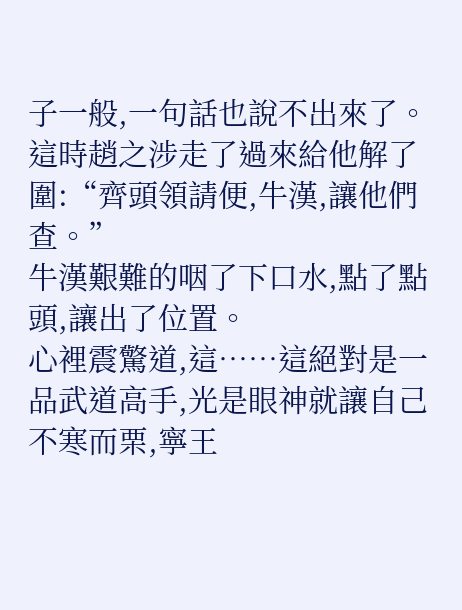子一般,一句話也說不出來了。
這時趙之涉走了過來給他解了圍:“齊頭領請便,牛漢,讓他們查。”
牛漢艱難的咽了下口水,點了點頭,讓出了位置。
心裡震驚道,這……這絕對是一品武道高手,光是眼神就讓自己不寒而栗,寧王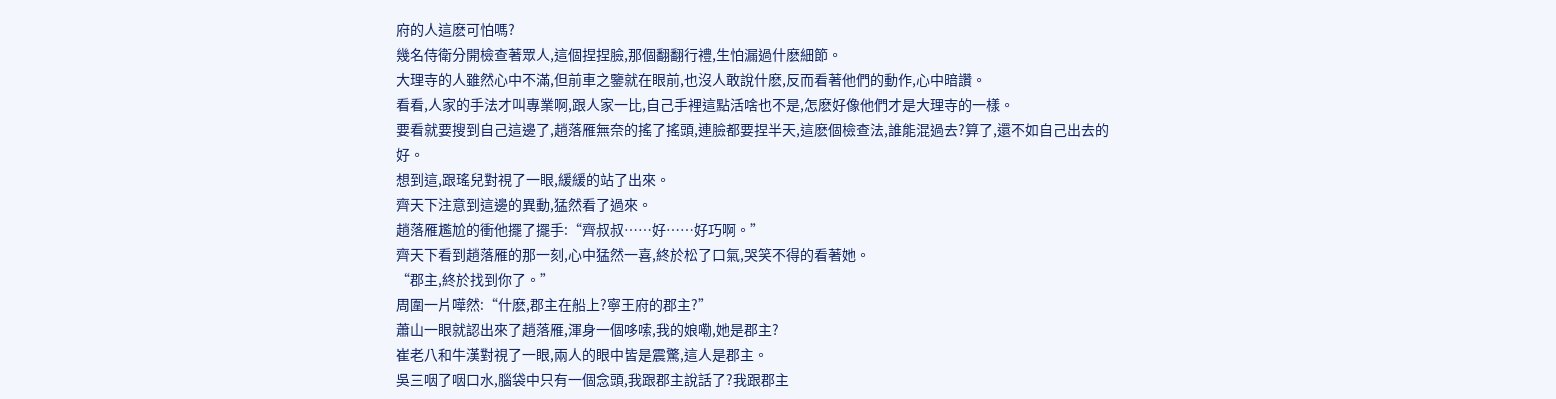府的人這麽可怕嗎?
幾名侍衛分開檢查著眾人,這個捏捏臉,那個翻翻行禮,生怕漏過什麽細節。
大理寺的人雖然心中不滿,但前車之鑒就在眼前,也沒人敢說什麽,反而看著他們的動作,心中暗讚。
看看,人家的手法才叫專業啊,跟人家一比,自己手裡這點活啥也不是,怎麽好像他們才是大理寺的一樣。
要看就要搜到自己這邊了,趙落雁無奈的搖了搖頭,連臉都要捏半天,這麽個檢查法,誰能混過去?算了,還不如自己出去的好。
想到這,跟瑤兒對視了一眼,緩緩的站了出來。
齊天下注意到這邊的異動,猛然看了過來。
趙落雁尷尬的衝他擺了擺手:“齊叔叔……好……好巧啊。”
齊天下看到趙落雁的那一刻,心中猛然一喜,終於松了口氣,哭笑不得的看著她。
“郡主,終於找到你了。”
周圍一片嘩然:“什麽,郡主在船上?寧王府的郡主?”
蕭山一眼就認出來了趙落雁,渾身一個哆嗦,我的娘嘞,她是郡主?
崔老八和牛漢對視了一眼,兩人的眼中皆是震驚,這人是郡主。
吳三咽了咽口水,腦袋中只有一個念頭,我跟郡主說話了?我跟郡主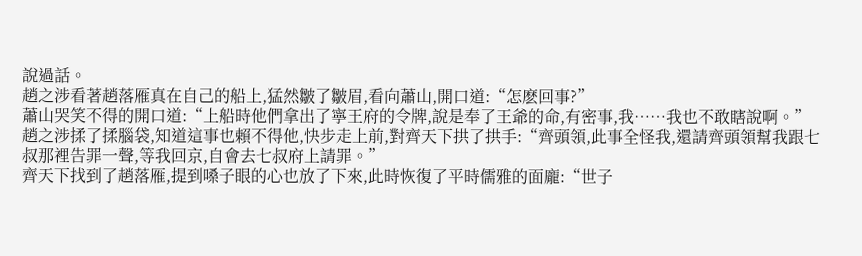說過話。
趙之涉看著趙落雁真在自己的船上,猛然皺了皺眉,看向蕭山,開口道:“怎麽回事?”
蕭山哭笑不得的開口道:“上船時他們拿出了寧王府的令牌,說是奉了王爺的命,有密事,我……我也不敢瞎說啊。”
趙之涉揉了揉腦袋,知道這事也賴不得他,快步走上前,對齊天下拱了拱手:“齊頭領,此事全怪我,還請齊頭領幫我跟七叔那裡告罪一聲,等我回京,自會去七叔府上請罪。”
齊天下找到了趙落雁,提到嗓子眼的心也放了下來,此時恢復了平時儒雅的面龐:“世子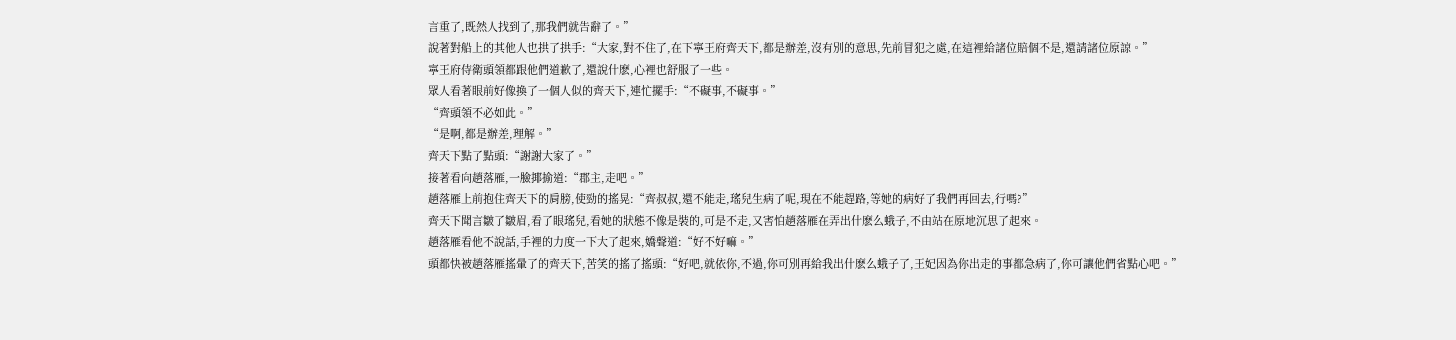言重了,既然人找到了,那我們就告辭了。”
說著對船上的其他人也拱了拱手:“大家,對不住了,在下寧王府齊天下,都是辦差,沒有別的意思,先前冒犯之處,在這裡給諸位賠個不是,還請諸位原諒。”
寧王府侍衛頭領都跟他們道歉了,還說什麽,心裡也舒服了一些。
眾人看著眼前好像換了一個人似的齊天下,連忙擺手:“不礙事,不礙事。”
“齊頭領不必如此。”
“是啊,都是辦差,理解。”
齊天下點了點頭:“謝謝大家了。”
接著看向趙落雁,一臉揶揄道:“郡主,走吧。”
趙落雁上前抱住齊天下的肩膀,使勁的搖晃:“齊叔叔,還不能走,瑤兒生病了呢,現在不能趕路,等她的病好了我們再回去,行嗎?”
齊天下聞言皺了皺眉,看了眼瑤兒,看她的狀態不像是裝的,可是不走,又害怕趙落雁在弄出什麽么蛾子,不由站在原地沉思了起來。
趙落雁看他不說話,手裡的力度一下大了起來,嬌聲道:“好不好嘛。”
頭都快被趙落雁搖暈了的齊天下,苦笑的搖了搖頭:“好吧,就依你,不過,你可別再給我出什麽么蛾子了,王妃因為你出走的事都急病了,你可讓他們省點心吧。”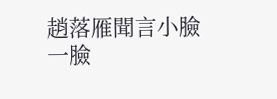趙落雁聞言小臉一臉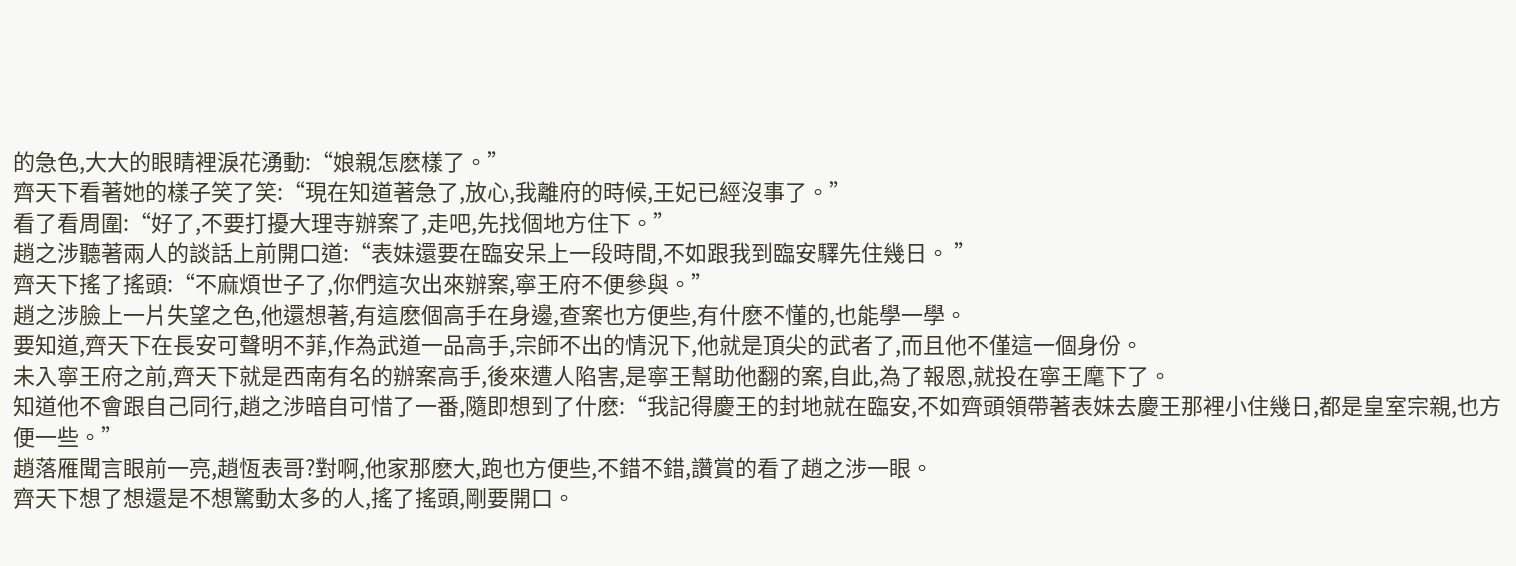的急色,大大的眼睛裡淚花湧動:“娘親怎麽樣了。”
齊天下看著她的樣子笑了笑:“現在知道著急了,放心,我離府的時候,王妃已經沒事了。”
看了看周圍:“好了,不要打擾大理寺辦案了,走吧,先找個地方住下。”
趙之涉聽著兩人的談話上前開口道:“表妹還要在臨安呆上一段時間,不如跟我到臨安驛先住幾日。 ”
齊天下搖了搖頭:“不麻煩世子了,你們這次出來辦案,寧王府不便參與。”
趙之涉臉上一片失望之色,他還想著,有這麽個高手在身邊,查案也方便些,有什麽不懂的,也能學一學。
要知道,齊天下在長安可聲明不菲,作為武道一品高手,宗師不出的情況下,他就是頂尖的武者了,而且他不僅這一個身份。
未入寧王府之前,齊天下就是西南有名的辦案高手,後來遭人陷害,是寧王幫助他翻的案,自此,為了報恩,就投在寧王麾下了。
知道他不會跟自己同行,趙之涉暗自可惜了一番,隨即想到了什麽:“我記得慶王的封地就在臨安,不如齊頭領帶著表妹去慶王那裡小住幾日,都是皇室宗親,也方便一些。”
趙落雁聞言眼前一亮,趙恆表哥?對啊,他家那麽大,跑也方便些,不錯不錯,讚賞的看了趙之涉一眼。
齊天下想了想還是不想驚動太多的人,搖了搖頭,剛要開口。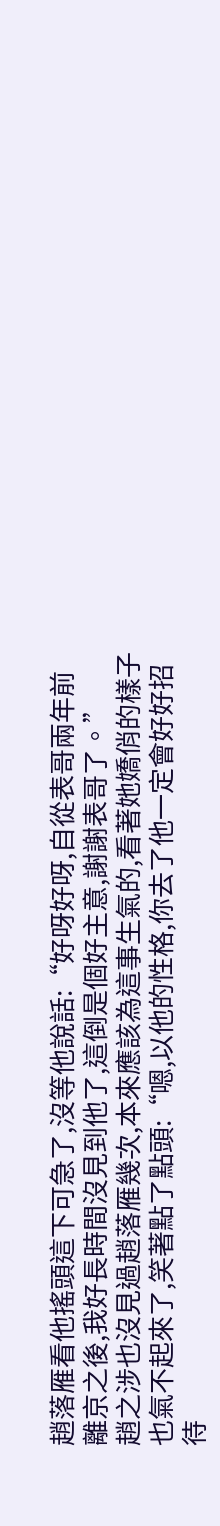趙落雁看他搖頭這下可急了,沒等他說話:“好呀好呀,自從表哥兩年前離京之後,我好長時間沒見到他了,這倒是個好主意,謝謝表哥了。”
趙之涉也沒見過趙落雁幾次,本來應該為這事生氣的,看著她嬌俏的樣子也氣不起來了,笑著點了點頭:“嗯,以他的性格,你去了他一定會好好招待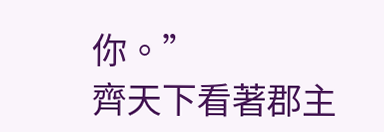你。”
齊天下看著郡主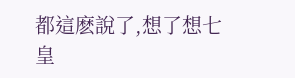都這麽說了,想了想七皇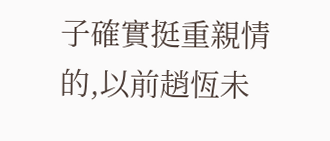子確實挺重親情的,以前趙恆未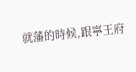就藩的時候,跟寧王府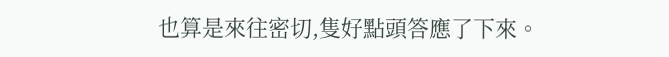也算是來往密切,隻好點頭答應了下來。